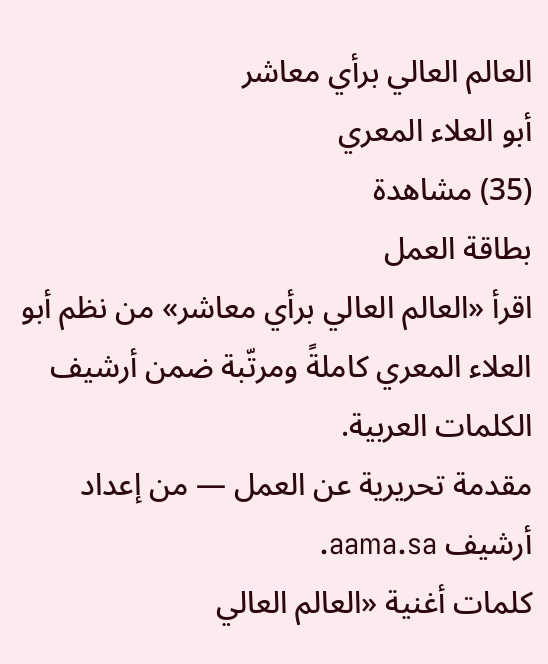العالم العالي برأي معاشر
أبو العلاء المعري
(35) مشاهدة
بطاقة العمل
اقرأ «العالم العالي برأي معاشر» من نظم أبو العلاء المعري كاملةً ومرتّبة ضمن أرشيف الكلمات العربية.
مقدمة تحريرية عن العمل — من إعداد أرشيف aama.sa.
كلمات أغنية «العالم العالي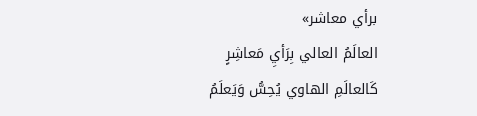برأي معاشر»
العالَمُ العالي بِرَأيِ مَعاشِرٍ
كَالعالَمِ الهاوي يُحِسُّ وَيَعلَمُ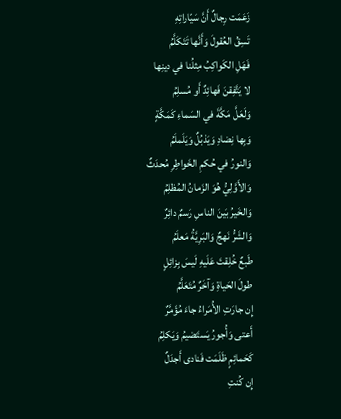زَعَمَت رِجالٌ أَنَّ سَيّاراتِهِ
تَسِقُ العُقولَ وَأَنَّها تَتَكَلَّمُ
فَهَلِ الكَواكِبُ مِثلُنا في دينِها
لا يَتَّفِقنَ فَهائِدٌ أَو مُسلِمُ
وَلَعَلَّ مَكَّةَ في السَماءِ كَمَكَّةٍ
وَبِها نِضادِ وَيَذبُلٌ وَيَلَملَمُ
وَالنورُ في حُكمِ الخَواطِرِ مُحدَثٌ
وَالأَوَّلِيُّ هُوَ الزَمانُ المُظلِمُ
وَالخَيرُ بَينَ الناسِ رَسمٌ دائِرٌ
وَالشَرُّ نَهجٌ وَالبَرِيَّةُ مَعلَمُ
طَبعٌ خُلِقتَ عَلَيهِ لَيسَ بِزائِلٍ
طولَ الحَياةِ وَآخَرٌ مُتَعَلَّمُ
إِن جارَتِ الأُمَراءُ جاءَ مُؤَمَّرٌ
أَعتى وَأُجورُ يَستَضيمُ وَيَكلِمُ
كَحَمائِمٍ ظَلَمَت فَنادى أَجدَلٌ
إِن كُنتِ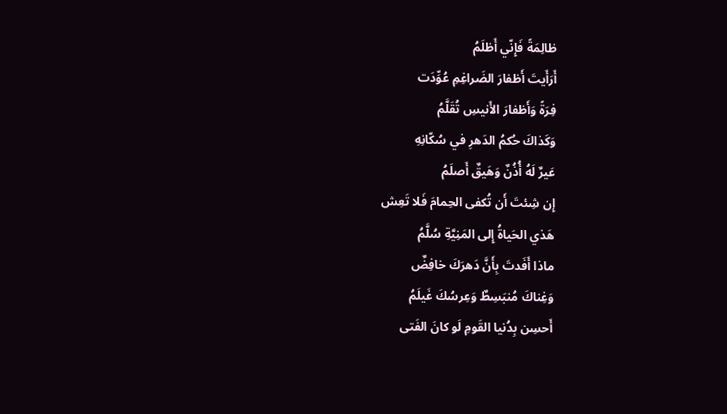ظالِمَةً فَإِنّي أَظلَمُ
أَرَأَيتَ أَظفارَ الضَراغِمِ عُوِّدَت
فِرَةً وَأَظفارَ الأَنيسِ تُقَلَّمُ
وَكَذاكَ حُكمُ الدَهرِ في سُكّانِهِ
عَيرٌ لَهُ أُذُنٌ وَهَيقٌ أَصلَمُ
إِن شِئتَ أَن تُكفى الحِمامَ فَلا تَعِش
هَذي الحَياةُ إِلى المَنِيَّةِ سُلَّمُ
ماذا أَفَدتَ بِأَنَّ دَهرَكَ خافِضٌ
وَغِناكَ مُنبَسِطٌ وَعِرسُكَ غَيلَمُ
أَحسِن بِدُنيا القَومِ لَو كانَ الفَتى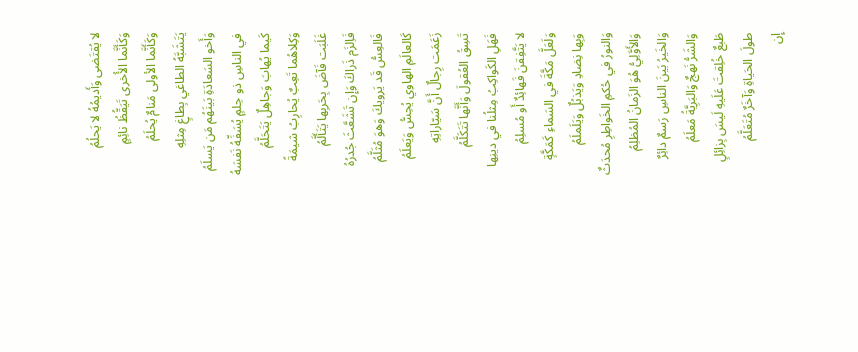لا يُقتَضى وَأَديمُهُ لا يَحلُمُ
وَكَأَنَّما الأُخرى تَيَقُّظُ نائِمٍ
وَكَأَنَّما الأولى مَنامٌ يُحلَمُ
يَتَشَبَّهُ الطاغي بِطاغٍ مِثلِهِ
وَأَخو السَعادَةِ بَينَهُم مَن يَسلَمُ
في الناسِ ذو حِلمٍ يُسَفِّهُ نَفسَهُ
كَيما يُهابَ وَجاهِلٌ يَتَحَلَّمُ
وَكِلاهُما تَعِبٌ يُحارِبُ شيمَةً
غَلَبَت فَآضَ بِحَربِها يَتَأَلَّمُ
فَاِلزَم ذَراكَ وَإِن تَشَعَّثَ جُدرُهُ
فَالعِسُّ قَد يَرويكَ وَهوَ مُثَلَّمُ
كَالعالَمِ الهاوي يُحِسُّ وَيَعلَمُ
زَعَمَت رِجالٌ أَنَّ سَيّاراتِهِ
تَسِقُ العُقولَ وَأَنَّها تَتَكَلَّمُ
فَهَلِ الكَواكِبُ مِثلُنا في دينِها
لا يَتَّفِقنَ فَهائِدٌ أَو مُسلِمُ
وَلَعَلَّ مَكَّةَ في السَماءِ كَمَكَّةٍ
وَبِها نِضادِ وَيَذبُلٌ وَيَلَملَمُ
وَالنورُ في حُكمِ الخَواطِرِ مُحدَثٌ
وَالأَوَّلِيُّ هُوَ الزَمانُ المُظلِمُ
وَالخَيرُ بَينَ الناسِ رَسمٌ دائِرٌ
وَالشَرُّ نَهجٌ وَالبَرِيَّةُ مَعلَمُ
طَبعٌ خُلِقتَ عَلَيهِ لَيسَ بِزائِلٍ
طولَ الحَياةِ وَآخَرٌ مُتَعَلَّمُ
إِن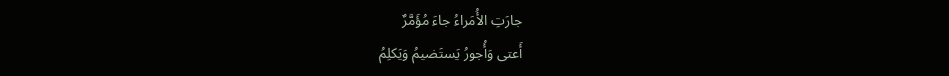جارَتِ الأُمَراءُ جاءَ مُؤَمَّرٌ
أَعتى وَأُجورُ يَستَضيمُ وَيَكلِمُ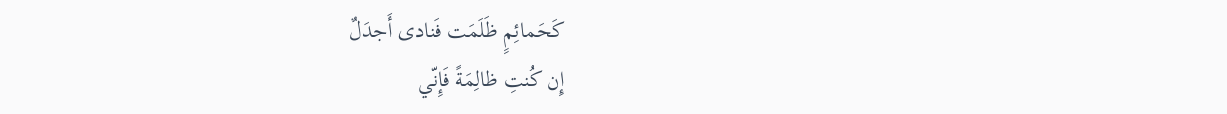كَحَمائِمٍ ظَلَمَت فَنادى أَجدَلٌ
إِن كُنتِ ظالِمَةً فَإِنّي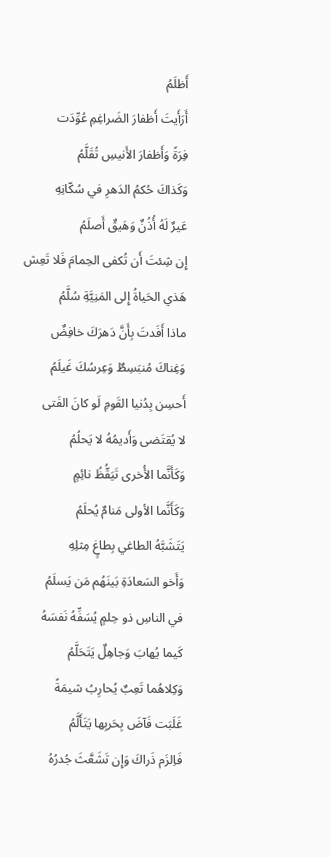أَظلَمُ
أَرَأَيتَ أَظفارَ الضَراغِمِ عُوِّدَت
فِرَةً وَأَظفارَ الأَنيسِ تُقَلَّمُ
وَكَذاكَ حُكمُ الدَهرِ في سُكّانِهِ
عَيرٌ لَهُ أُذُنٌ وَهَيقٌ أَصلَمُ
إِن شِئتَ أَن تُكفى الحِمامَ فَلا تَعِش
هَذي الحَياةُ إِلى المَنِيَّةِ سُلَّمُ
ماذا أَفَدتَ بِأَنَّ دَهرَكَ خافِضٌ
وَغِناكَ مُنبَسِطٌ وَعِرسُكَ غَيلَمُ
أَحسِن بِدُنيا القَومِ لَو كانَ الفَتى
لا يُقتَضى وَأَديمُهُ لا يَحلُمُ
وَكَأَنَّما الأُخرى تَيَقُّظُ نائِمٍ
وَكَأَنَّما الأولى مَنامٌ يُحلَمُ
يَتَشَبَّهُ الطاغي بِطاغٍ مِثلِهِ
وَأَخو السَعادَةِ بَينَهُم مَن يَسلَمُ
في الناسِ ذو حِلمٍ يُسَفِّهُ نَفسَهُ
كَيما يُهابَ وَجاهِلٌ يَتَحَلَّمُ
وَكِلاهُما تَعِبٌ يُحارِبُ شيمَةً
غَلَبَت فَآضَ بِحَربِها يَتَأَلَّمُ
فَاِلزَم ذَراكَ وَإِن تَشَعَّثَ جُدرُهُ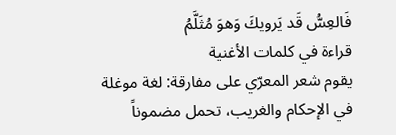فَالعِسُّ قَد يَرويكَ وَهوَ مُثَلَّمُ
قراءة في كلمات الأغنية
يقوم شعر المعرّي على مفارقة: لغة موغلة في الإحكام والغريب، تحمل مضموناً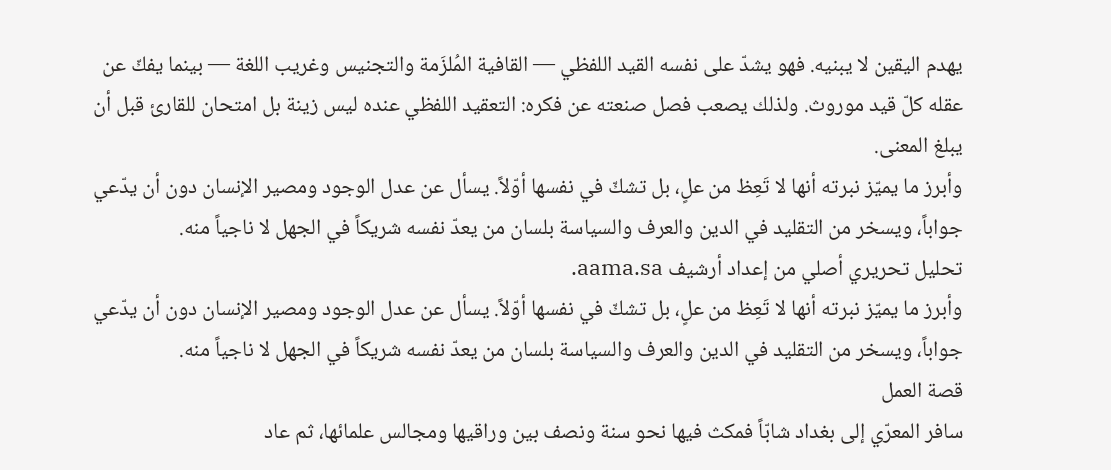يهدم اليقين لا يبنيه. فهو يشدّ على نفسه القيد اللفظي — القافية المُلزَمة والتجنيس وغريب اللغة — بينما يفكّ عن عقله كلّ قيد موروث. ولذلك يصعب فصل صنعته عن فكره: التعقيد اللفظي عنده ليس زينة بل امتحان للقارئ قبل أن يبلغ المعنى.
وأبرز ما يميّز نبرته أنها لا تَعِظ من علٍ، بل تشكّ في نفسها أوّلاً. يسأل عن عدل الوجود ومصير الإنسان دون أن يدّعي جواباً، ويسخر من التقليد في الدين والعرف والسياسة بلسان من يعدّ نفسه شريكاً في الجهل لا ناجياً منه.
تحليل تحريري أصلي من إعداد أرشيف aama.sa.
وأبرز ما يميّز نبرته أنها لا تَعِظ من علٍ، بل تشكّ في نفسها أوّلاً. يسأل عن عدل الوجود ومصير الإنسان دون أن يدّعي جواباً، ويسخر من التقليد في الدين والعرف والسياسة بلسان من يعدّ نفسه شريكاً في الجهل لا ناجياً منه.
قصة العمل
سافر المعرّي إلى بغداد شابّاً فمكث فيها نحو سنة ونصف بين وراقيها ومجالس علمائها، ثم عاد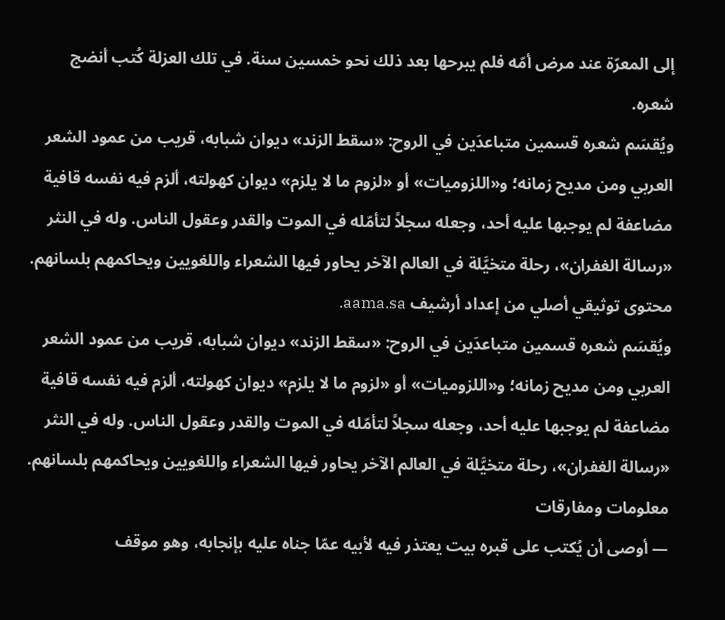إلى المعرّة عند مرض أمّه فلم يبرحها بعد ذلك نحو خمسين سنة. في تلك العزلة كُتب أنضج شعره.
ويُقسَم شعره قسمين متباعدَين في الروح: «سقط الزند» ديوان شبابه، قريب من عمود الشعر العربي ومن مديح زمانه؛ و«اللزوميات» أو «لزوم ما لا يلزم» ديوان كهولته، ألزم فيه نفسه قافية مضاعفة لم يوجبها عليه أحد، وجعله سجلاً لتأمّله في الموت والقدر وعقول الناس. وله في النثر «رسالة الغفران»، رحلة متخيَّلة في العالم الآخر يحاور فيها الشعراء واللغويين ويحاكمهم بلسانهم.
محتوى توثيقي أصلي من إعداد أرشيف aama.sa.
ويُقسَم شعره قسمين متباعدَين في الروح: «سقط الزند» ديوان شبابه، قريب من عمود الشعر العربي ومن مديح زمانه؛ و«اللزوميات» أو «لزوم ما لا يلزم» ديوان كهولته، ألزم فيه نفسه قافية مضاعفة لم يوجبها عليه أحد، وجعله سجلاً لتأمّله في الموت والقدر وعقول الناس. وله في النثر «رسالة الغفران»، رحلة متخيَّلة في العالم الآخر يحاور فيها الشعراء واللغويين ويحاكمهم بلسانهم.
معلومات ومفارقات
— أوصى أن يُكتب على قبره بيت يعتذر فيه لأبيه عمّا جناه عليه بإنجابه، وهو موقف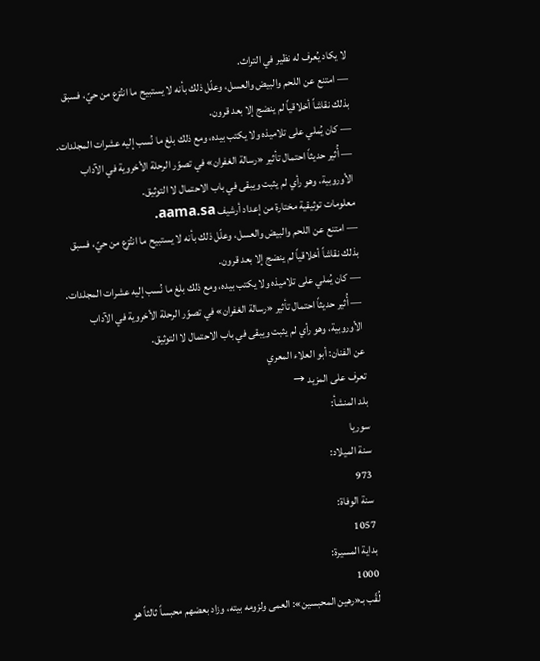لا يكاد يُعرف له نظير في التراث.
— امتنع عن اللحم والبيض والعسل، وعلّل ذلك بأنه لا يستبيح ما انتُزع من حيّ، فسبق بذلك نقاشاً أخلاقياً لم ينضج إلا بعد قرون.
— كان يُملي على تلاميذه ولا يكتب بيده، ومع ذلك بلغ ما نُسب إليه عشرات المجلدات.
— أُثير حديثاً احتمال تأثير «رسالة الغفران» في تصوّر الرحلة الأخروية في الآداب الأوروبية، وهو رأي لم يثبت ويبقى في باب الاحتمال لا التوثيق.
معلومات توثيقية مختارة من إعداد أرشيف aama.sa.
— امتنع عن اللحم والبيض والعسل، وعلّل ذلك بأنه لا يستبيح ما انتُزع من حيّ، فسبق بذلك نقاشاً أخلاقياً لم ينضج إلا بعد قرون.
— كان يُملي على تلاميذه ولا يكتب بيده، ومع ذلك بلغ ما نُسب إليه عشرات المجلدات.
— أُثير حديثاً احتمال تأثير «رسالة الغفران» في تصوّر الرحلة الأخروية في الآداب الأوروبية، وهو رأي لم يثبت ويبقى في باب الاحتمال لا التوثيق.
عن الفنان: أبو العلاء المعري
تعرف على المزيد →
بلد المنشأ:
سوريا
سنة الميلاد:
973
سنة الوفاة:
1057
بداية المسيرة:
1000
لُقّب بـ«رهين المحبسين»: العمى ولزومه بيته، وزاد بعضهم محبساً ثالثاً هو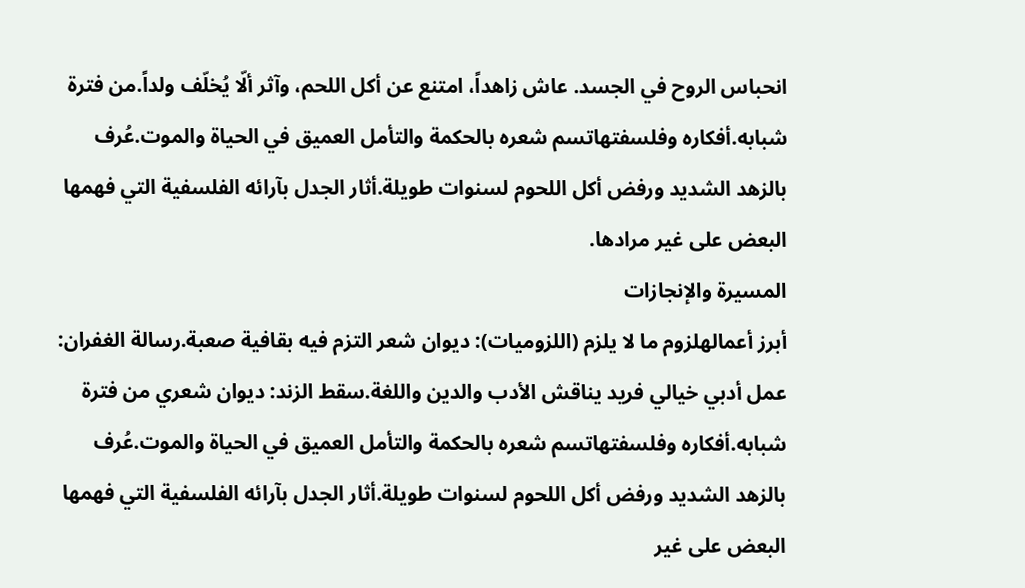انحباس الروح في الجسد. عاش زاهداً، امتنع عن أكل اللحم، وآثر ألّا يُخلّف ولداً.من فترة شبابه.أفكاره وفلسفتهاتسم شعره بالحكمة والتأمل العميق في الحياة والموت.عُرف بالزهد الشديد ورفض أكل اللحوم لسنوات طويلة.أثار الجدل بآرائه الفلسفية التي فهمها البعض على غير مرادها.
المسيرة والإنجازات
أبرز أعمالهلزوم ما لا يلزم (اللزوميات): ديوان شعر التزم فيه بقافية صعبة.رسالة الغفران: عمل أدبي خيالي فريد يناقش الأدب والدين واللغة.سقط الزند: ديوان شعري من فترة شبابه.أفكاره وفلسفتهاتسم شعره بالحكمة والتأمل العميق في الحياة والموت.عُرف بالزهد الشديد ورفض أكل اللحوم لسنوات طويلة.أثار الجدل بآرائه الفلسفية التي فهمها البعض على غير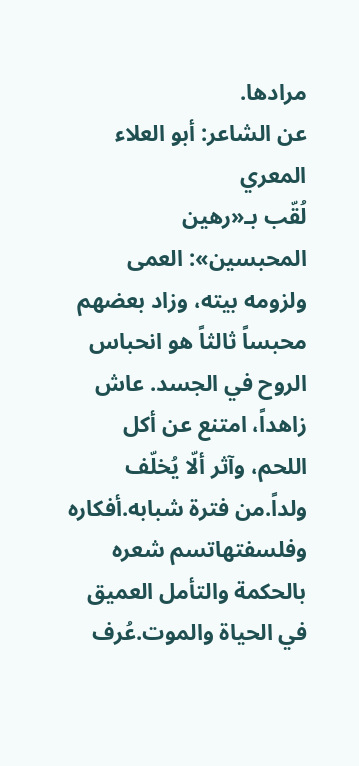مرادها.
عن الشاعر: أبو العلاء المعري
لُقّب بـ«رهين المحبسين»: العمى ولزومه بيته، وزاد بعضهم محبساً ثالثاً هو انحباس الروح في الجسد. عاش زاهداً، امتنع عن أكل اللحم، وآثر ألّا يُخلّف ولداً.من فترة شبابه.أفكاره وفلسفتهاتسم شعره بالحكمة والتأمل العميق في الحياة والموت.عُرف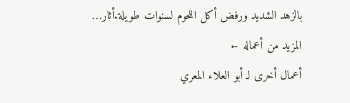بالزهد الشديد ورفض أكل اللحوم لسنوات طويلة.أثار…
المزيد من أعماله ←
أعمال أخرى لـ أبو العلاء المعري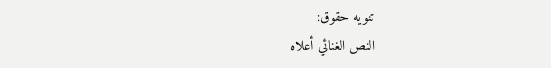تنويه حقوق:
النص الغنائي أعلاه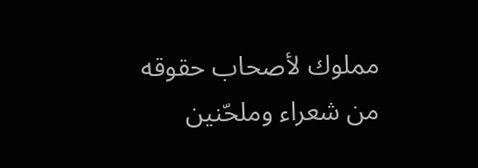مملوك لأصحاب حقوقه من شعراء وملحّنين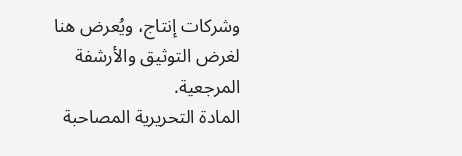وشركات إنتاج، ويُعرض هنا لغرض التوثيق والأرشفة المرجعية.
المادة التحريرية المصاحبة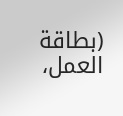(بطاقة العمل،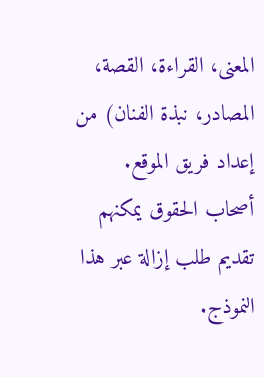المعنى، القراءة، القصة، المصادر، نبذة الفنان) من إعداد فريق الموقع.
أصحاب الحقوق يمكنهم تقديم طلب إزالة عبر هذا النموذج.